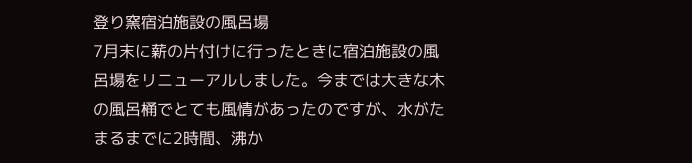登り窯宿泊施設の風呂場
7月末に薪の片付けに行ったときに宿泊施設の風呂場をリニューアルしました。今までは大きな木の風呂桶でとても風情があったのですが、水がたまるまでに2時間、沸か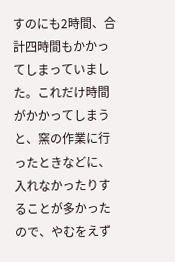すのにも2時間、合計四時間もかかってしまっていました。これだけ時間がかかってしまうと、窯の作業に行ったときなどに、入れなかったりすることが多かったので、やむをえず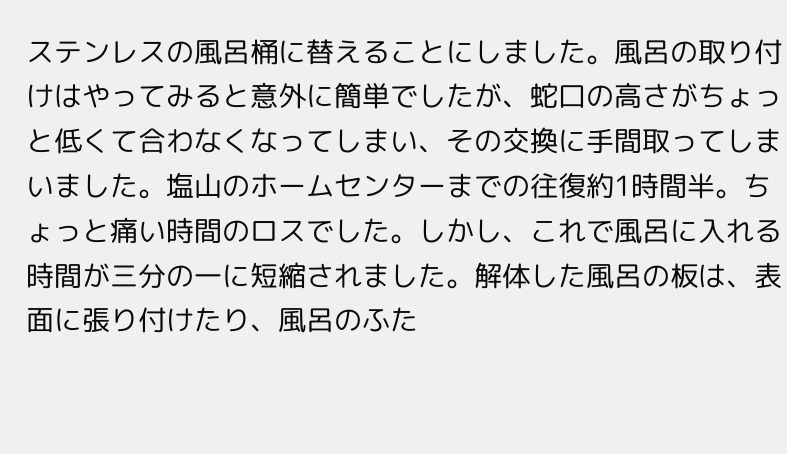ステンレスの風呂桶に替えることにしました。風呂の取り付けはやってみると意外に簡単でしたが、蛇口の高さがちょっと低くて合わなくなってしまい、その交換に手間取ってしまいました。塩山のホームセンターまでの往復約1時間半。ちょっと痛い時間のロスでした。しかし、これで風呂に入れる時間が三分の一に短縮されました。解体した風呂の板は、表面に張り付けたり、風呂のふた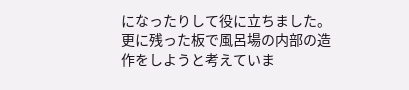になったりして役に立ちました。更に残った板で風呂場の内部の造作をしようと考えていま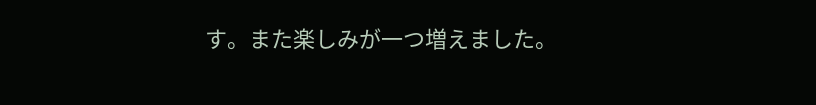す。また楽しみが一つ増えました。